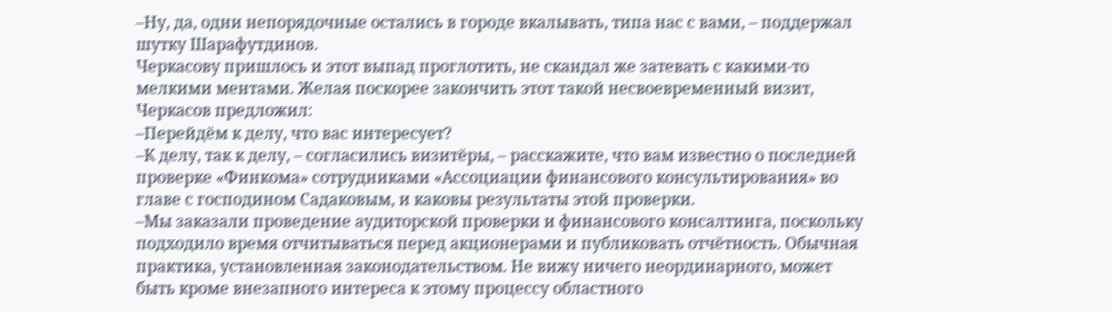–Ну, да, одни непорядочные остались в городе вкалывать, типа нас с вами, – поддержал шутку Шарафутдинов.
Черкасову пришлось и этот выпад проглотить, не скандал же затевать с какими-то мелкими ментами. Желая поскорее закончить этот такой несвоевременный визит, Черкасов предложил:
–Перейдём к делу, что вас интересует?
–К делу, так к делу, – согласились визитёры, – расскажите, что вам известно о последней проверке «Финкома» сотрудниками «Ассоциации финансового консультирования» во главе с господином Садаковым, и каковы результаты этой проверки.
–Мы заказали проведение аудиторской проверки и финансового консалтинга, поскольку подходило время отчитываться перед акционерами и публиковать отчётность. Обычная практика, установленная законодательством. Не вижу ничего неординарного, может быть кроме внезапного интереса к этому процессу областного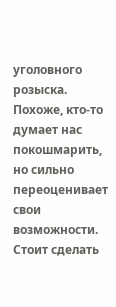уголовного розыска. Похоже, кто-то думает нас покошмарить, но сильно переоценивает свои возможности. Стоит сделать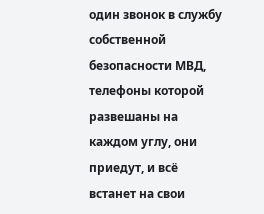один звонок в службу собственной безопасности МВД, телефоны которой развешаны на каждом углу, они приедут, и всё встанет на свои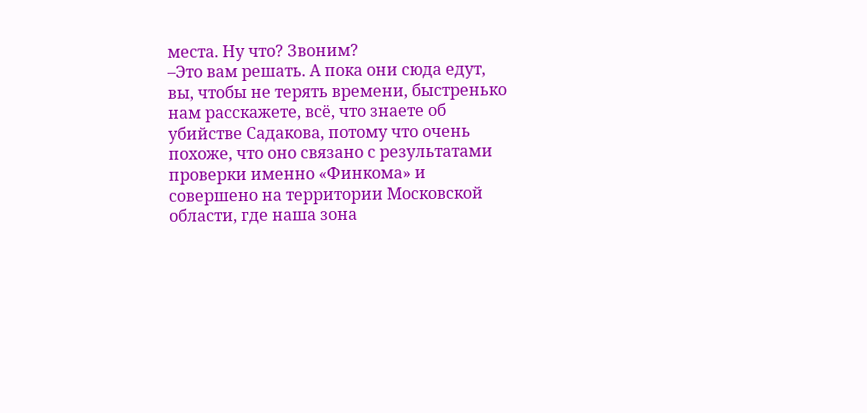места. Ну что? Звоним?
–Это вам решать. А пока они сюда едут, вы, чтобы не терять времени, быстренько нам расскажете, всё, что знаете об убийстве Садакова, потому что очень похоже, что оно связано с результатами проверки именно «Финкома» и совершено на территории Московской области, где наша зона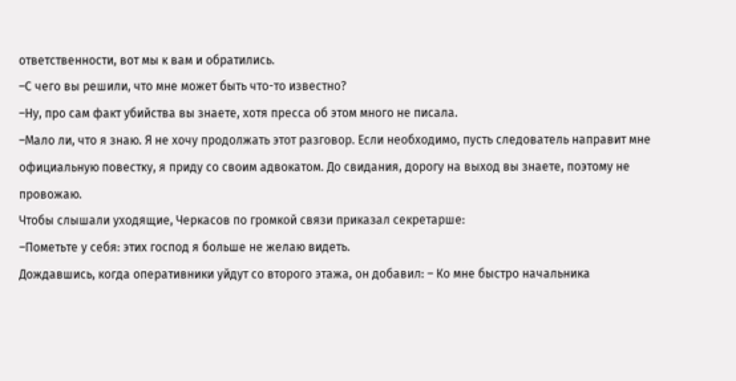ответственности, вот мы к вам и обратились.
–С чего вы решили, что мне может быть что-то известно?
–Ну, про сам факт убийства вы знаете, хотя пресса об этом много не писала.
–Мало ли, что я знаю. Я не хочу продолжать этот разговор. Если необходимо, пусть следователь направит мне официальную повестку, я приду со своим адвокатом. До свидания, дорогу на выход вы знаете, поэтому не провожаю.
Чтобы слышали уходящие, Черкасов по громкой связи приказал секретарше:
–Пометьте у себя: этих господ я больше не желаю видеть.
Дождавшись, когда оперативники уйдут со второго этажа, он добавил: – Ко мне быстро начальника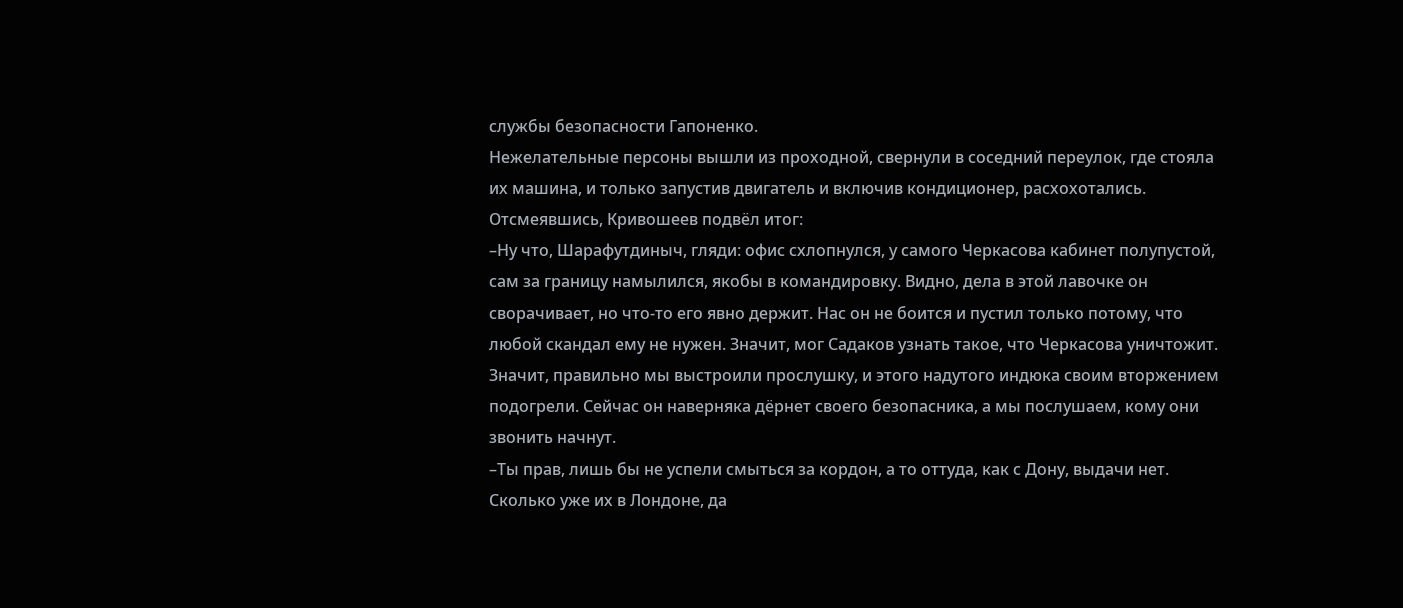службы безопасности Гапоненко.
Нежелательные персоны вышли из проходной, свернули в соседний переулок, где стояла их машина, и только запустив двигатель и включив кондиционер, расхохотались.
Отсмеявшись, Кривошеев подвёл итог:
–Ну что, Шарафутдиныч, гляди: офис схлопнулся, у самого Черкасова кабинет полупустой, сам за границу намылился, якобы в командировку. Видно, дела в этой лавочке он сворачивает, но что-то его явно держит. Нас он не боится и пустил только потому, что любой скандал ему не нужен. Значит, мог Садаков узнать такое, что Черкасова уничтожит. Значит, правильно мы выстроили прослушку, и этого надутого индюка своим вторжением подогрели. Сейчас он наверняка дёрнет своего безопасника, а мы послушаем, кому они звонить начнут.
–Ты прав, лишь бы не успели смыться за кордон, а то оттуда, как с Дону, выдачи нет. Сколько уже их в Лондоне, да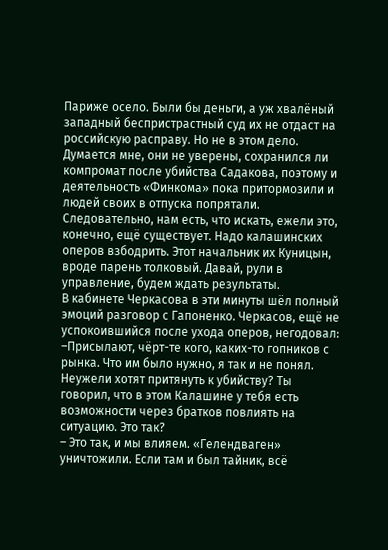Париже осело. Были бы деньги, а уж хвалёный западный беспристрастный суд их не отдаст на российскую расправу. Но не в этом дело. Думается мне, они не уверены, сохранился ли компромат после убийства Садакова, поэтому и деятельность «Финкома» пока притормозили и людей своих в отпуска попрятали. Следовательно, нам есть, что искать, ежели это, конечно, ещё существует. Надо калашинских оперов взбодрить. Этот начальник их Куницын, вроде парень толковый. Давай, рули в управление, будем ждать результаты.
В кабинете Черкасова в эти минуты шёл полный эмоций разговор с Гапоненко. Черкасов, ещё не успокоившийся после ухода оперов, негодовал:
–Присылают, чёрт-те кого, каких-то гопников с рынка. Что им было нужно, я так и не понял. Неужели хотят притянуть к убийству? Ты говорил, что в этом Калашине у тебя есть возможности через братков повлиять на ситуацию. Это так?
– Это так, и мы влияем. «Гелендваген» уничтожили. Если там и был тайник, всё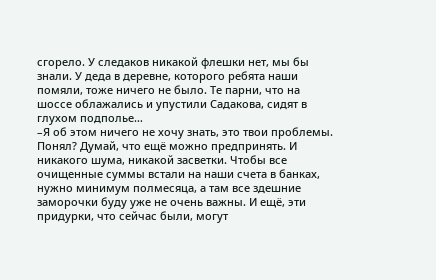сгорело. У следаков никакой флешки нет, мы бы знали. У деда в деревне, которого ребята наши помяли, тоже ничего не было. Те парни, что на шоссе облажались и упустили Садакова, сидят в глухом подполье…
–Я об этом ничего не хочу знать, это твои проблемы. Понял? Думай, что ещё можно предпринять. И никакого шума, никакой засветки. Чтобы все очищенные суммы встали на наши счета в банках, нужно минимум полмесяца, а там все здешние заморочки буду уже не очень важны. И ещё, эти придурки, что сейчас были, могут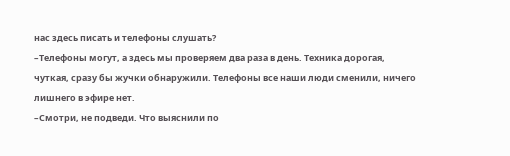нас здесь писать и телефоны слушать?
–Телефоны могут, а здесь мы проверяем два раза в день. Техника дорогая, чуткая, сразу бы жучки обнаружили. Телефоны все наши люди сменили, ничего лишнего в эфире нет.
–Смотри, не подведи. Что выяснили по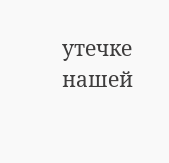утечке нашей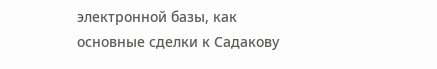электронной базы, как основные сделки к Садакову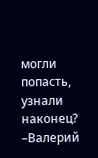могли попасть, узнали наконец?
–Валерий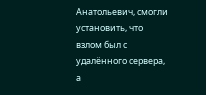Анатольевич, смогли установить, что взлом был с удалённого сервера, а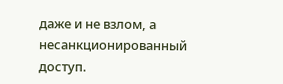даже и не взлом, а несанкционированный доступ.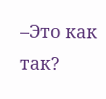–Это как так?